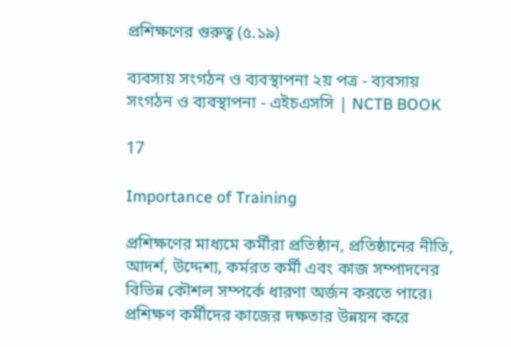প্রশিক্ষণের গুরুত্ব (৫.১৯)

ব্যবসায় সংগঠন ও ব্যবস্থাপনা ২য় পত্র - ব্যবসায় সংগঠন ও ব্যবস্থাপনা - এইচএসসি | NCTB BOOK

17

Importance of Training

প্রশিক্ষণের মাধ্যমে কর্মীরা প্রতিষ্ঠান, প্রতিষ্ঠানের নীতি, আদর্শ, উদ্দেশ্য, কর্মরত কর্মী এবং কাজ সম্পাদনের বিভিন্ন কৌশল সম্পর্কে ধারণা অর্জন করতে পারে। প্রশিক্ষণ কর্মীদের কাজের দক্ষতার উন্নয়ন করে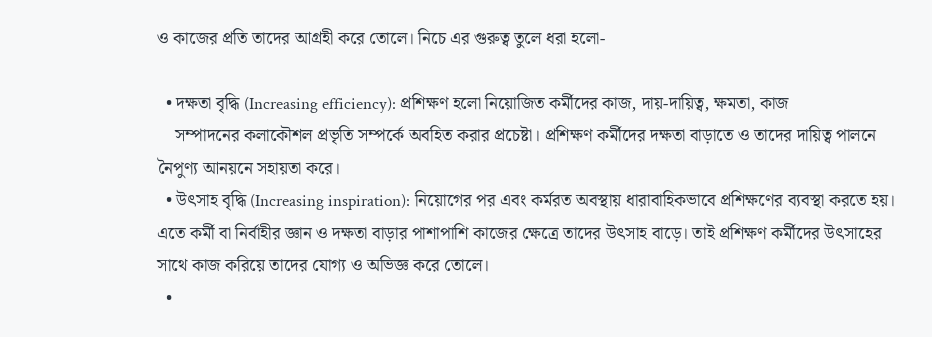ও কাজের প্রতি তাদের আগ্রহী করে তোলে। নিচে এর গুরুত্ব তুলে ধরা হলো-

  • দক্ষতা বৃদ্ধি (Increasing efficiency): প্রশিক্ষণ হলো নিয়োজিত কর্মীদের কাজ, দায়-দায়িত্ব, ক্ষমতা, কাজ
    সম্পাদনের কলাকৌশল প্রভৃতি সম্পর্কে অবহিত করার প্রচেষ্টা। প্রশিক্ষণ কর্মীদের দক্ষতা বাড়াতে ও তাদের দায়িত্ব পালনে নৈপুণ্য আনয়নে সহায়তা করে।
  • উৎসাহ বৃদ্ধি (Increasing inspiration): নিয়োগের পর এবং কর্মরত অবস্থায় ধারাবাহিকভাবে প্রশিক্ষণের ব্যবস্থা করতে হয়। এতে কর্মী বা নির্বাহীর জ্ঞান ও দক্ষতা বাড়ার পাশাপাশি কাজের ক্ষেত্রে তাদের উৎসাহ বাড়ে। তাই প্রশিক্ষণ কর্মীদের উৎসাহের সাথে কাজ করিয়ে তাদের যোগ্য ও অভিজ্ঞ করে তোলে।
  •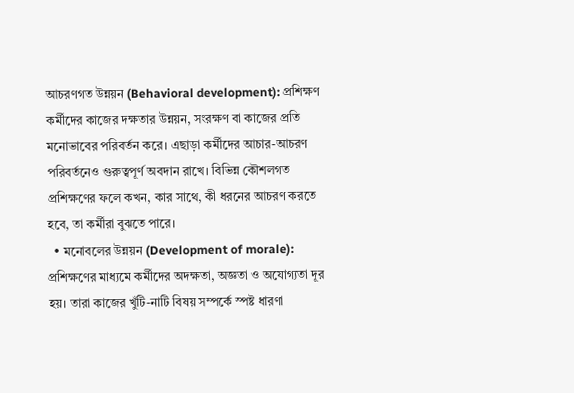আচরণগত উন্নয়ন (Behavioral development): প্রশিক্ষণ কর্মীদের কাজের দক্ষতার উন্নয়ন, সংরক্ষণ বা কাজের প্রতি মনোভাবের পরিবর্তন করে। এছাড়া কর্মীদের আচার-আচরণ পরিবর্তনেও গুরুত্বপূর্ণ অবদান রাখে। বিভিন্ন কৌশলগত প্রশিক্ষণের ফলে কখন, কার সাথে, কী ধরনের আচরণ করতে হবে, তা কর্মীরা বুঝতে পারে।
  • মনোবলের উন্নয়ন (Development of morale): প্রশিক্ষণের মাধ্যমে কর্মীদের অদক্ষতা, অজ্ঞতা ও অযোগ্যতা দূর হয়। তারা কাজের খুঁটি-নাটি বিষয় সম্পর্কে স্পষ্ট ধারণা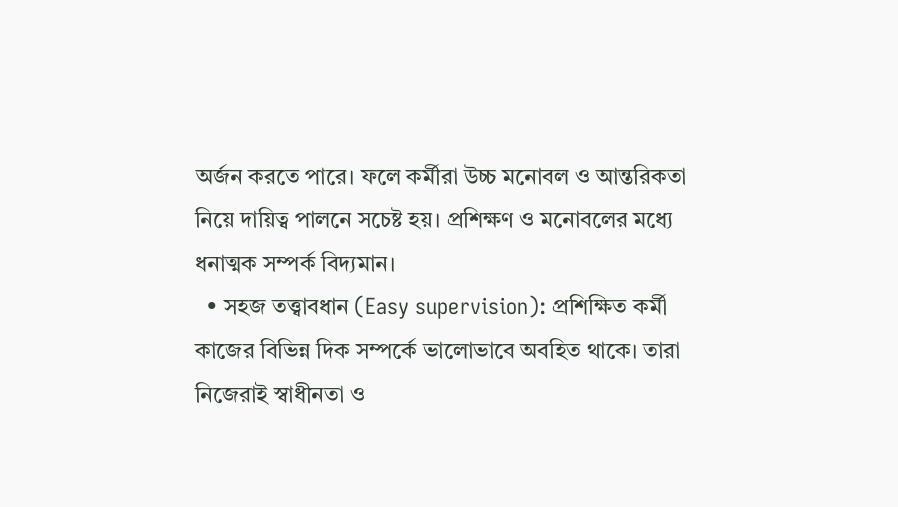অর্জন করতে পারে। ফলে কর্মীরা উচ্চ মনোবল ও আন্তরিকতা নিয়ে দায়িত্ব পালনে সচেষ্ট হয়। প্রশিক্ষণ ও মনোবলের মধ্যে ধনাত্মক সম্পর্ক বিদ্যমান।
  • সহজ তত্ত্বাবধান (Easy supervision): প্রশিক্ষিত কর্মী কাজের বিভিন্ন দিক সম্পর্কে ভালোভাবে অবহিত থাকে। তারা নিজেরাই স্বাধীনতা ও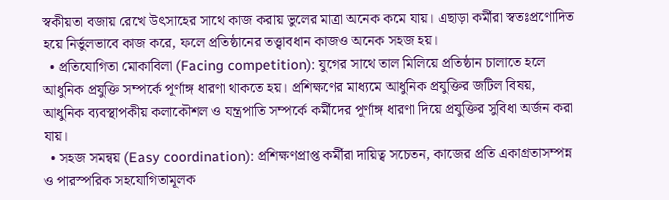স্বকীয়তা বজায় রেখে উৎসাহের সাথে কাজ করায় ভুলের মাত্রা অনেক কমে যায়। এছাড়া কর্মীরা স্বতঃপ্রণোদিত হয়ে নির্ভুলভাবে কাজ করে, ফলে প্রতিষ্ঠানের তত্ত্বাবধান কাজও অনেক সহজ হয়।
  • প্রতিযোগিতা মোকাবিলা (Facing competition): যুগের সাথে তাল মিলিয়ে প্রতিষ্ঠান চালাতে হলে আধুনিক প্রযুক্তি সম্পর্কে পূর্ণাঙ্গ ধারণা থাকতে হয়। প্রশিক্ষণের মাধ্যমে আধুনিক প্রযুক্তির জটিল বিষয়, আধুনিক ব্যবস্থাপকীয় কলাকৌশল ও যন্ত্রপাতি সম্পর্কে কর্মীদের পূর্ণাঙ্গ ধারণা দিয়ে প্রযুক্তির সুবিধা অর্জন করা যায়।
  • সহজ সমন্বয় (Easy coordination): প্রশিক্ষণপ্রাপ্ত কর্মীরা দায়িত্ব সচেতন, কাজের প্রতি একাগ্রতাসম্পন্ন ও পারস্পরিক সহযোগিতামূলক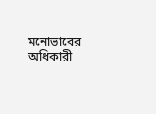মনোভাবের অধিকারী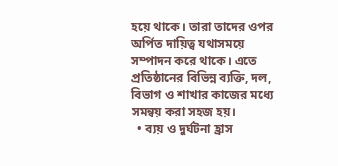হয়ে থাকে। তারা তাদের ওপর অর্পিত দায়িত্ব যথাসময়ে সম্পাদন করে থাকে। এতে প্রতিষ্ঠানের বিভিন্ন ব্যক্তি, দল, বিভাগ ও শাখার কাজের মধ্যে সমন্বয় করা সহজ হয়।
  • ব্যয় ও দুর্ঘটনা হ্রাস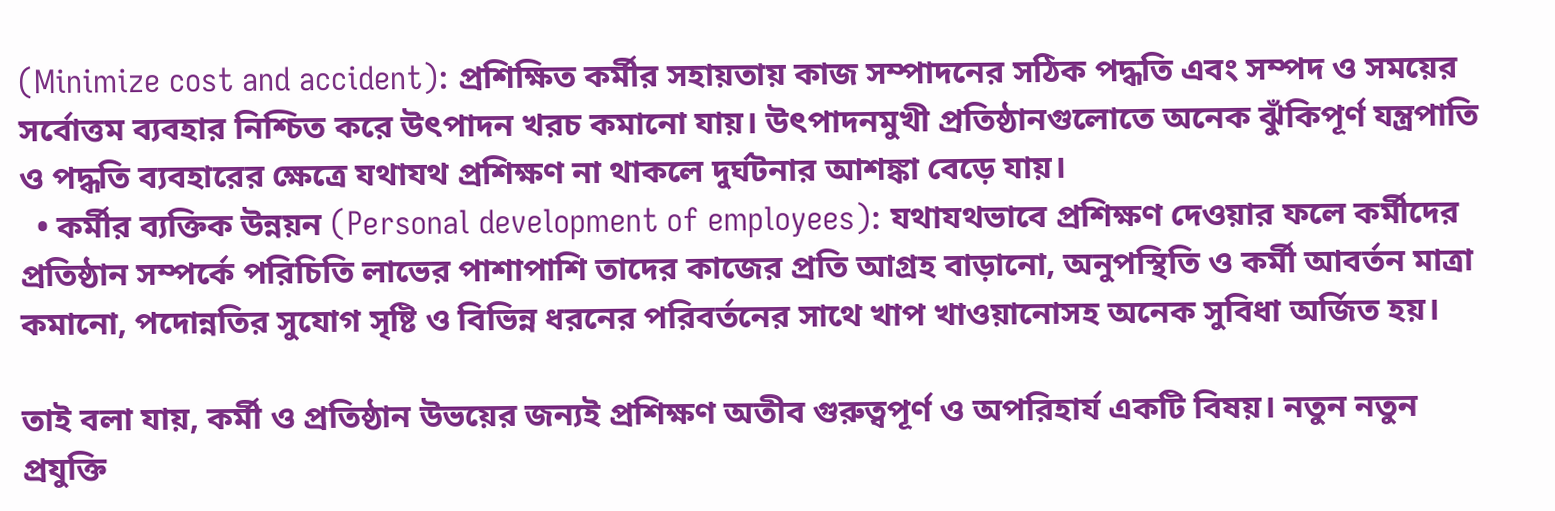(Minimize cost and accident): প্রশিক্ষিত কর্মীর সহায়তায় কাজ সম্পাদনের সঠিক পদ্ধতি এবং সম্পদ ও সময়ের সর্বোত্তম ব্যবহার নিশ্চিত করে উৎপাদন খরচ কমানো যায়। উৎপাদনমুখী প্রতিষ্ঠানগুলোতে অনেক ঝুঁকিপূর্ণ যন্ত্রপাতি ও পদ্ধতি ব্যবহারের ক্ষেত্রে যথাযথ প্রশিক্ষণ না থাকলে দুর্ঘটনার আশঙ্কা বেড়ে যায়।
  • কর্মীর ব্যক্তিক উন্নয়ন (Personal development of employees): যথাযথভাবে প্রশিক্ষণ দেওয়ার ফলে কর্মীদের প্রতিষ্ঠান সম্পর্কে পরিচিতি লাভের পাশাপাশি তাদের কাজের প্রতি আগ্রহ বাড়ানো, অনুপস্থিতি ও কর্মী আবর্তন মাত্রা কমানো, পদোন্নতির সুযোগ সৃষ্টি ও বিভিন্ন ধরনের পরিবর্তনের সাথে খাপ খাওয়ানোসহ অনেক সুবিধা অর্জিত হয়।

তাই বলা যায়, কর্মী ও প্রতিষ্ঠান উভয়ের জন্যই প্রশিক্ষণ অতীব গুরুত্বপূর্ণ ও অপরিহার্য একটি বিষয়। নতুন নতুন প্রযুক্তি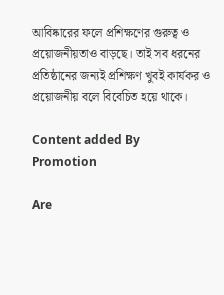আবিষ্কারের ফলে প্রশিক্ষণের গুরুত্ব ও প্রয়োজনীয়তাও বাড়ছে। তাই সব ধরনের প্রতিষ্ঠানের জন্যই প্রশিক্ষণ খুবই কার্যকর ও প্রয়োজনীয় বলে বিবেচিত হয়ে থাকে।

Content added By
Promotion

Are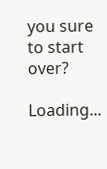you sure to start over?

Loading...